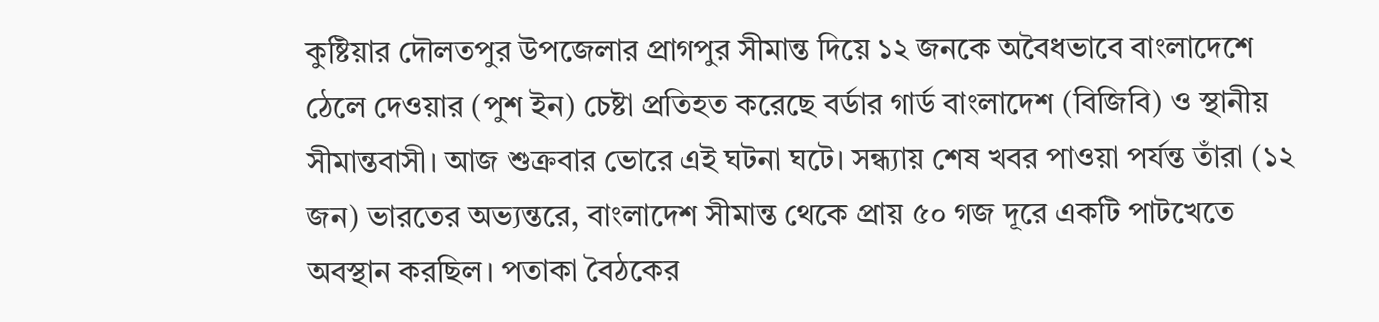কুষ্টিয়ার দৌলতপুর উপজেলার প্রাগপুর সীমান্ত দিয়ে ১২ জনকে অবৈধভাবে বাংলাদেশে ঠেলে দেওয়ার (পুশ ইন) চেষ্টা প্রতিহত করেছে বর্ডার গার্ড বাংলাদেশ (বিজিবি) ও স্থানীয় সীমান্তবাসী। আজ শুক্রবার ভোরে এই ঘটনা ঘটে। সন্ধ্যায় শেষ খবর পাওয়া পর্যন্ত তাঁরা (১২ জন) ভারতের অভ্যন্তরে, বাংলাদেশ সীমান্ত থেকে প্রায় ৫০ গজ দূরে একটি পাটখেতে অবস্থান করছিল। পতাকা বৈঠকের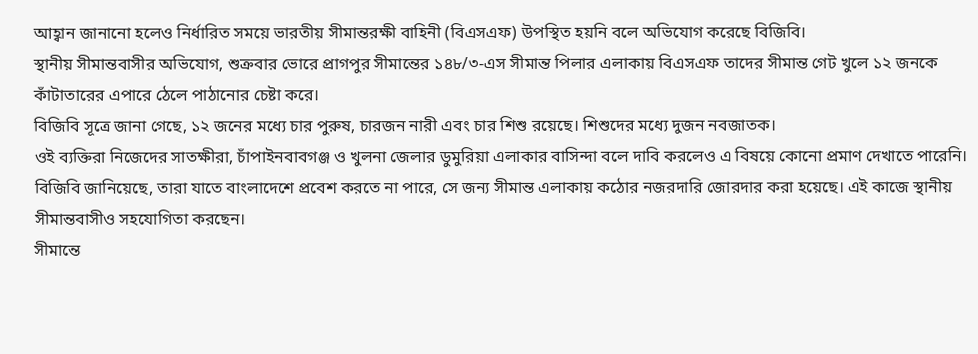আহ্বান জানানো হলেও নির্ধারিত সময়ে ভারতীয় সীমান্তরক্ষী বাহিনী (বিএসএফ) উপস্থিত হয়নি বলে অভিযোগ করেছে বিজিবি।
স্থানীয় সীমান্তবাসীর অভিযোগ, শুক্রবার ভোরে প্রাগপুর সীমান্তের ১৪৮/৩-এস সীমান্ত পিলার এলাকায় বিএসএফ তাদের সীমান্ত গেট খুলে ১২ জনকে কাঁটাতারের এপারে ঠেলে পাঠানোর চেষ্টা করে।
বিজিবি সূত্রে জানা গেছে, ১২ জনের মধ্যে চার পুরুষ, চারজন নারী এবং চার শিশু রয়েছে। শিশুদের মধ্যে দুজন নবজাতক।
ওই ব্যক্তিরা নিজেদের সাতক্ষীরা, চাঁপাইনবাবগঞ্জ ও খুলনা জেলার ডুমুরিয়া এলাকার বাসিন্দা বলে দাবি করলেও এ বিষয়ে কোনো প্রমাণ দেখাতে পারেনি।
বিজিবি জানিয়েছে, তারা যাতে বাংলাদেশে প্রবেশ করতে না পারে, সে জন্য সীমান্ত এলাকায় কঠোর নজরদারি জোরদার করা হয়েছে। এই কাজে স্থানীয় সীমান্তবাসীও সহযোগিতা করছেন।
সীমান্তে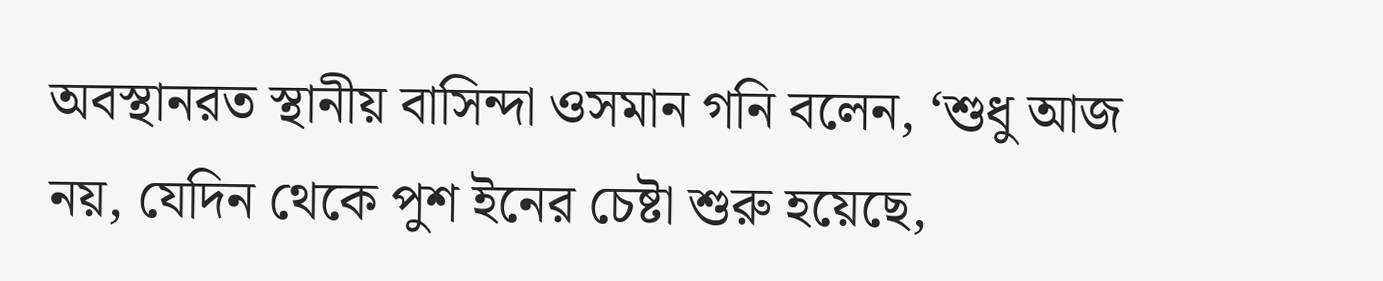অবস্থানরত স্থানীয় বাসিন্দা ওসমান গনি বলেন, ‘শুধু আজ নয়, যেদিন থেকে পুশ ইনের চেষ্টা শুরু হয়েছে,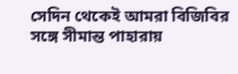সেদিন থেকেই আমরা বিজিবির সঙ্গে সীমান্ত পাহারায়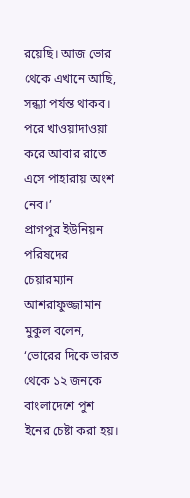রয়েছি। আজ ভোর থেকে এখানে আছি, সন্ধ্যা পর্যন্ত থাকব। পরে খাওয়াদাওয়া করে আবার রাতে এসে পাহারায় অংশ নেব।’
প্রাগপুর ইউনিয়ন পরিষদের চেয়ারম্যান আশরাফুজ্জামান মুকুল বলেন, ‘ভোরের দিকে ভারত থেকে ১২ জনকে বাংলাদেশে পুশ ইনের চেষ্টা করা হয়।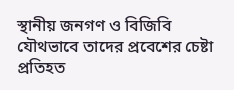স্থানীয় জনগণ ও বিজিবি যৌথভাবে তাদের প্রবেশের চেষ্টা প্রতিহত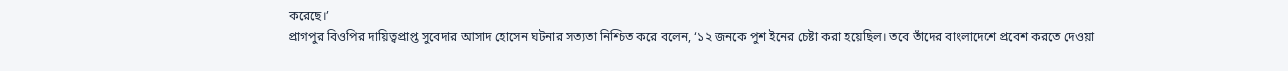করেছে।’
প্রাগপুর বিওপির দায়িত্বপ্রাপ্ত সুবেদার আসাদ হোসেন ঘটনার সত্যতা নিশ্চিত করে বলেন, ‘১২ জনকে পুশ ইনের চেষ্টা করা হয়েছিল। তবে তাঁদের বাংলাদেশে প্রবেশ করতে দেওয়া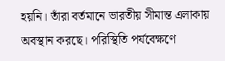হয়নি। তাঁরা বর্তমানে ভারতীয় সীমান্ত এলাকায় অবস্থান করছে। পরিস্থিতি পর্যবেক্ষণে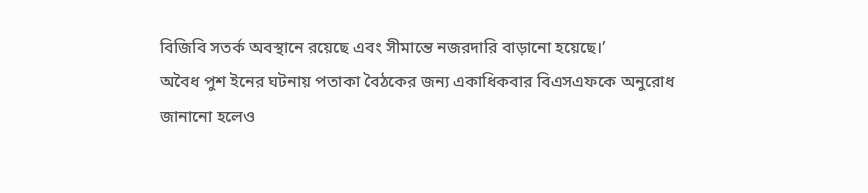বিজিবি সতর্ক অবস্থানে রয়েছে এবং সীমান্তে নজরদারি বাড়ানো হয়েছে।’
অবৈধ পুশ ইনের ঘটনায় পতাকা বৈঠকের জন্য একাধিকবার বিএসএফকে অনুরোধ জানানো হলেও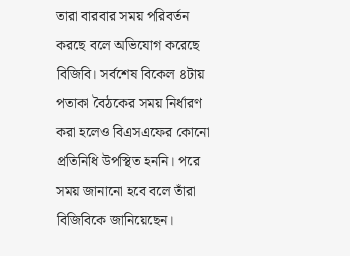তারা বারবার সময় পরিবর্তন করছে বলে অভিযোগ করেছে বিজিবি। সর্বশেষ বিকেল ৪টায় পতাকা বৈঠকের সময় নির্ধারণ করা হলেও বিএসএফের কোনো প্রতিনিধি উপস্থিত হননি। পরে সময় জানানো হবে বলে তাঁরা বিজিবিকে জানিয়েছেন।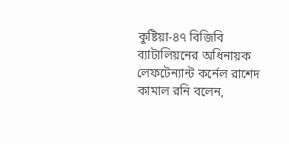কুষ্টিয়া-৪৭ বিজিবি ব্যাটালিয়নের অধিনায়ক লেফটেন্যান্ট কর্নেল রাশেদ কামাল রনি বলেন,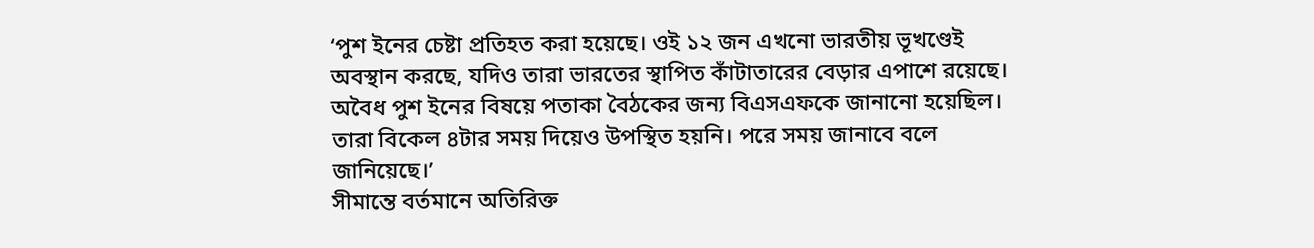‘পুশ ইনের চেষ্টা প্রতিহত করা হয়েছে। ওই ১২ জন এখনো ভারতীয় ভূখণ্ডেই অবস্থান করছে, যদিও তারা ভারতের স্থাপিত কাঁটাতারের বেড়ার এপাশে রয়েছে। অবৈধ পুশ ইনের বিষয়ে পতাকা বৈঠকের জন্য বিএসএফকে জানানো হয়েছিল। তারা বিকেল ৪টার সময় দিয়েও উপস্থিত হয়নি। পরে সময় জানাবে বলে জানিয়েছে।’
সীমান্তে বর্তমানে অতিরিক্ত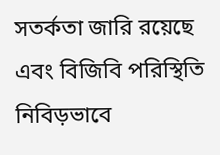সতর্কতা জারি রয়েছে এবং বিজিবি পরিস্থিতি নিবিড়ভাবে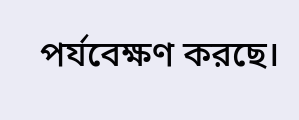পর্যবেক্ষণ করছে।